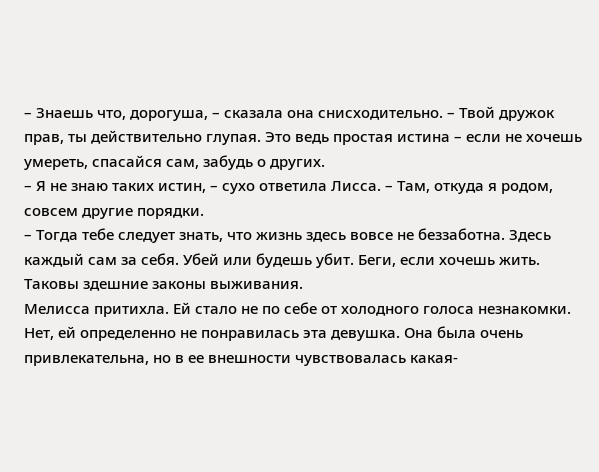– Знаешь что, дорогуша, – сказала она снисходительно. – Твой дружок прав, ты действительно глупая. Это ведь простая истина – если не хочешь умереть, спасайся сам, забудь о других.
– Я не знаю таких истин, – сухо ответила Лисса. – Там, откуда я родом, совсем другие порядки.
– Тогда тебе следует знать, что жизнь здесь вовсе не беззаботна. Здесь каждый сам за себя. Убей или будешь убит. Беги, если хочешь жить. Таковы здешние законы выживания.
Мелисса притихла. Ей стало не по себе от холодного голоса незнакомки. Нет, ей определенно не понравилась эта девушка. Она была очень привлекательна, но в ее внешности чувствовалась какая-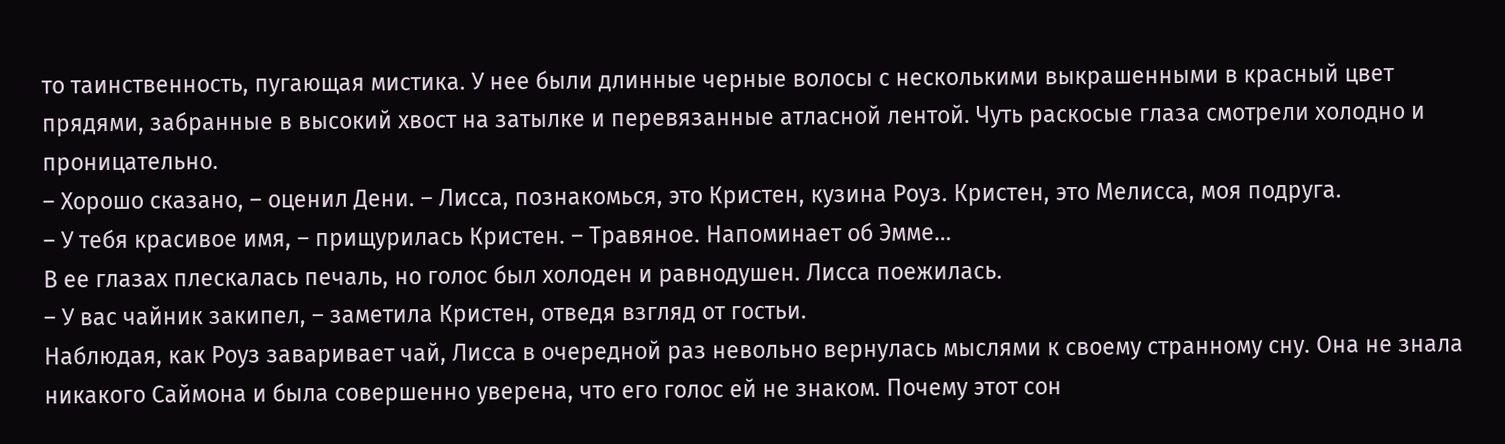то таинственность, пугающая мистика. У нее были длинные черные волосы с несколькими выкрашенными в красный цвет прядями, забранные в высокий хвост на затылке и перевязанные атласной лентой. Чуть раскосые глаза смотрели холодно и проницательно.
– Хорошо сказано, – оценил Дени. – Лисса, познакомься, это Кристен, кузина Роуз. Кристен, это Мелисса, моя подруга.
– У тебя красивое имя, – прищурилась Кристен. – Травяное. Напоминает об Эмме…
В ее глазах плескалась печаль, но голос был холоден и равнодушен. Лисса поежилась.
– У вас чайник закипел, – заметила Кристен, отведя взгляд от гостьи.
Наблюдая, как Роуз заваривает чай, Лисса в очередной раз невольно вернулась мыслями к своему странному сну. Она не знала никакого Саймона и была совершенно уверена, что его голос ей не знаком. Почему этот сон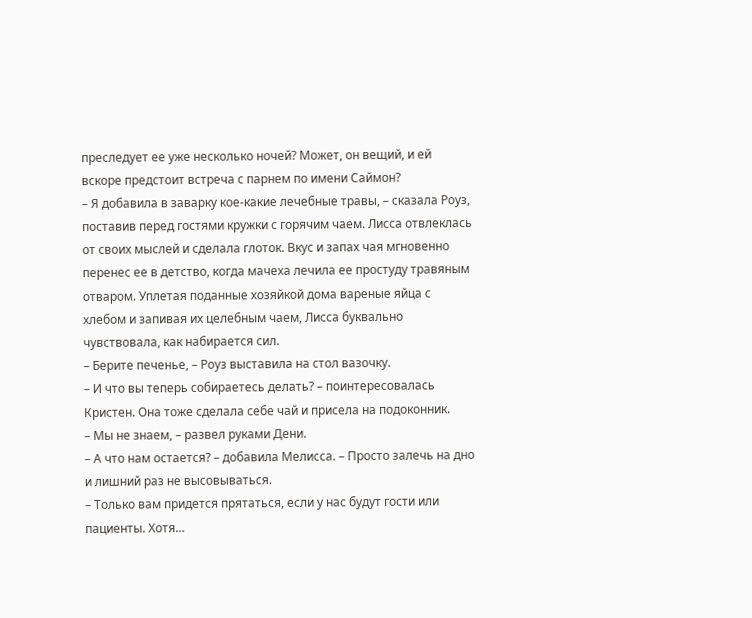преследует ее уже несколько ночей? Может, он вещий, и ей вскоре предстоит встреча с парнем по имени Саймон?
– Я добавила в заварку кое-какие лечебные травы, – сказала Роуз, поставив перед гостями кружки с горячим чаем. Лисса отвлеклась от своих мыслей и сделала глоток. Вкус и запах чая мгновенно перенес ее в детство, когда мачеха лечила ее простуду травяным отваром. Уплетая поданные хозяйкой дома вареные яйца с хлебом и запивая их целебным чаем, Лисса буквально чувствовала, как набирается сил.
– Берите печенье, – Роуз выставила на стол вазочку.
– И что вы теперь собираетесь делать? – поинтересовалась Кристен. Она тоже сделала себе чай и присела на подоконник.
– Мы не знаем, – развел руками Дени.
– А что нам остается? – добавила Мелисса. – Просто залечь на дно и лишний раз не высовываться.
– Только вам придется прятаться, если у нас будут гости или пациенты. Хотя…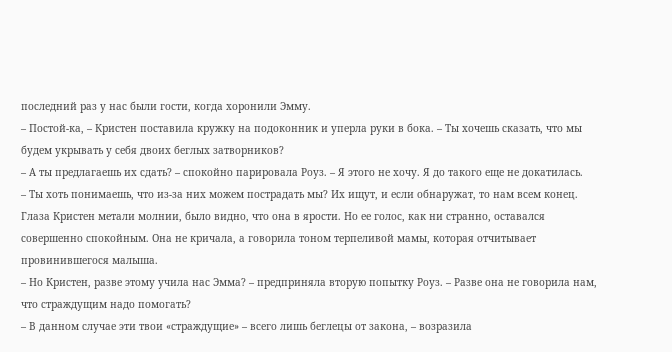последний раз у нас были гости, когда хоронили Эмму.
– Постой-ка, – Кристен поставила кружку на подоконник и уперла руки в бока. – Ты хочешь сказать, что мы будем укрывать у себя двоих беглых затворников?
– А ты предлагаешь их сдать? – спокойно парировала Роуз. – Я этого не хочу. Я до такого еще не докатилась.
– Ты хоть понимаешь, что из-за них можем пострадать мы? Их ищут, и если обнаружат, то нам всем конец.
Глаза Кристен метали молнии, было видно, что она в ярости. Но ее голос, как ни странно, оставался совершенно спокойным. Она не кричала, а говорила тоном терпеливой мамы, которая отчитывает провинившегося малыша.
– Но Кристен, разве этому учила нас Эмма? – предприняла вторую попытку Роуз. – Разве она не говорила нам, что страждущим надо помогать?
– В данном случае эти твои «страждущие» – всего лишь беглецы от закона, – возразила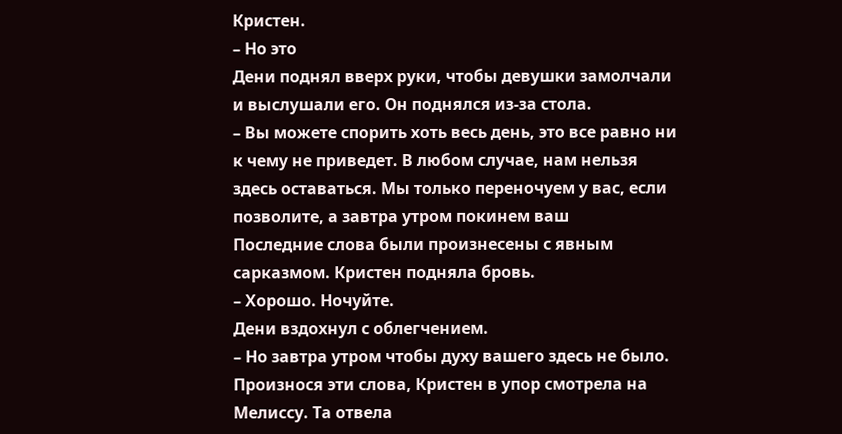Кристен.
– Но это
Дени поднял вверх руки, чтобы девушки замолчали и выслушали его. Он поднялся из-за стола.
– Вы можете спорить хоть весь день, это все равно ни к чему не приведет. В любом случае, нам нельзя здесь оставаться. Мы только переночуем у вас, если позволите, а завтра утром покинем ваш
Последние слова были произнесены с явным сарказмом. Кристен подняла бровь.
– Хорошо. Ночуйте.
Дени вздохнул с облегчением.
– Но завтра утром чтобы духу вашего здесь не было.
Произнося эти слова, Кристен в упор смотрела на Мелиссу. Та отвела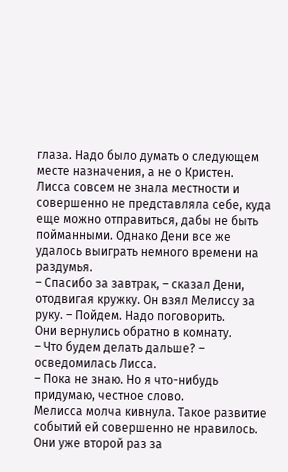глаза. Надо было думать о следующем месте назначения, а не о Кристен.
Лисса совсем не знала местности и совершенно не представляла себе, куда еще можно отправиться, дабы не быть пойманными. Однако Дени все же удалось выиграть немного времени на раздумья.
– Спасибо за завтрак, – сказал Дени, отодвигая кружку. Он взял Мелиссу за руку. – Пойдем. Надо поговорить.
Они вернулись обратно в комнату.
– Что будем делать дальше? – осведомилась Лисса.
– Пока не знаю. Но я что-нибудь придумаю, честное слово.
Мелисса молча кивнула. Такое развитие событий ей совершенно не нравилось. Они уже второй раз за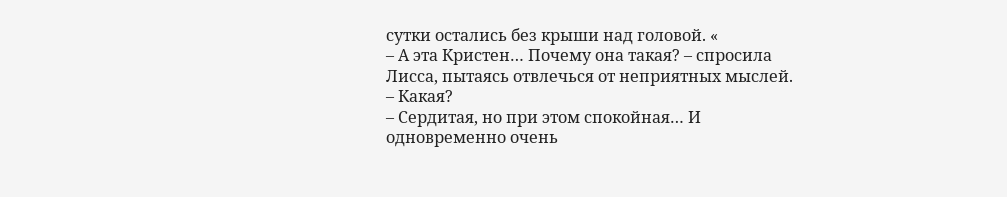сутки остались без крыши над головой. «
– А эта Кристен… Почему она такая? – спросила Лисса, пытаясь отвлечься от неприятных мыслей.
– Какая?
– Сердитая, но при этом спокойная… И одновременно очень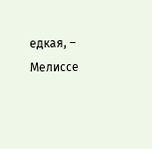едкая, – Мелиссе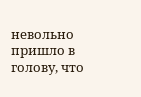невольно пришло в голову, что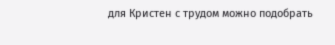для Кристен с трудом можно подобрать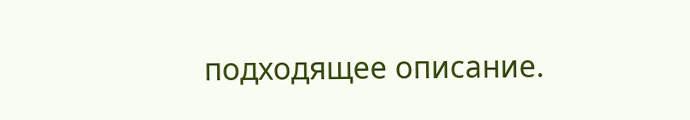подходящее описание.